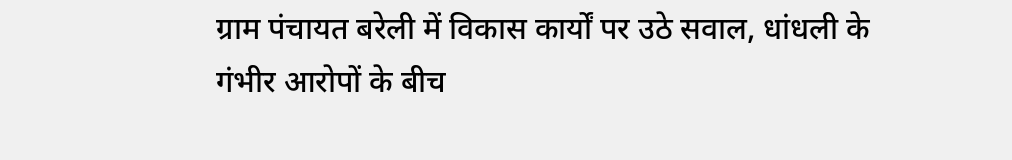ग्राम पंचायत बरेली में विकास कार्यों पर उठे सवाल, धांधली के गंभीर आरोपों के बीच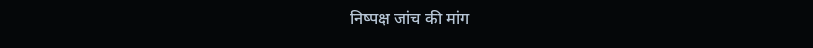निष्पक्ष जांच की मांग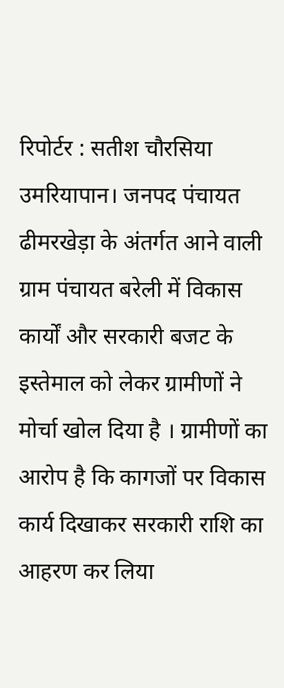रिपोर्टर : सतीश चौरसिया
उमरियापान। जनपद पंचायत ढीमरखेड़ा के अंतर्गत आने वाली ग्राम पंचायत बरेली में विकास कार्यों और सरकारी बजट के इस्तेमाल को लेकर ग्रामीणों ने मोर्चा खोल दिया है । ग्रामीणों का आरोप है कि कागजों पर विकास कार्य दिखाकर सरकारी राशि का आहरण कर लिया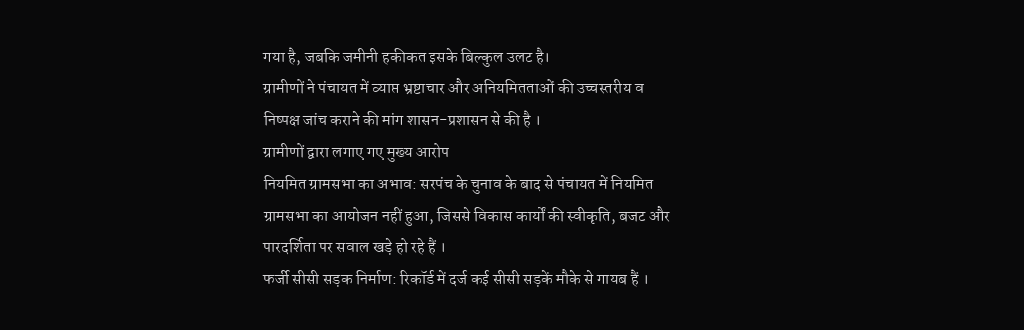गया है, जबकि जमीनी हकीकत इसके बिल्कुल उलट है।
ग्रामीणों ने पंचायत में व्याप्त भ्रष्टाचार और अनियमितताओं की उच्चस्तरीय व निष्पक्ष जांच कराने की मांग शासन-प्रशासन से की है ।
ग्रामीणों द्वारा लगाए गए मुख्य आरोप
नियमित ग्रामसभा का अभाव: सरपंच के चुनाव के बाद से पंचायत में नियमित ग्रामसभा का आयोजन नहीं हुआ, जिससे विकास कार्यों की स्वीकृति, बजट और पारदर्शिता पर सवाल खड़े हो रहे हैं ।
फर्जी सीसी सड़क निर्माण: रिकॉर्ड में दर्ज कई सीसी सड़कें मौके से गायब हैं ।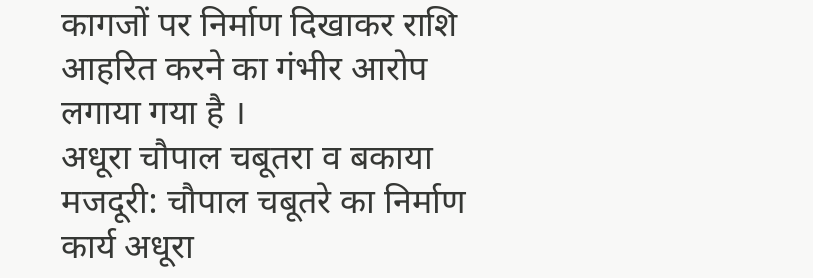कागजों पर निर्माण दिखाकर राशि आहरित करने का गंभीर आरोप लगाया गया है ।
अधूरा चौपाल चबूतरा व बकाया मजदूरी: चौपाल चबूतरे का निर्माण कार्य अधूरा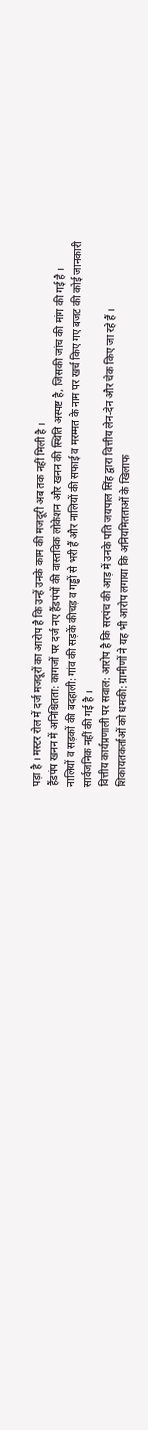पड़ा है । मस्टर रोल में दर्ज मजदूरों का आरोप है कि उन्हें उनके काम की मजदूरी अब तक नहीं मिली है ।
हैंडपंप खनन में अनिश्चितता: कागजों पर दर्ज नए हैंडपंपों की वास्तविक लोकेशन और खनन की स्थिति अस्पष्ट है, जिसकी जांच की मांग की गई है ।
नालियों व सड़कों की बदहाली: गांव की सड़कें कीचड़ व गड्ढों से भरी हैं और नालियों की सफाई व मरम्मत के नाम पर खर्च किए गए बजट की कोई जानकारी सार्वजनिक नहीं की गई है ।
वित्तीय कार्यप्रणाली पर सवाल: आरोप है कि सरपंच की आड़ में उनके पति जयपाल सिंह द्वारा वित्तीय लेन-देन और चेक किए जा रहे हैं ।
शिकायतकर्ताओं को धमकी: ग्रामीणों ने यह भी आरोप लगाया कि अनियमितताओं के खिलाफ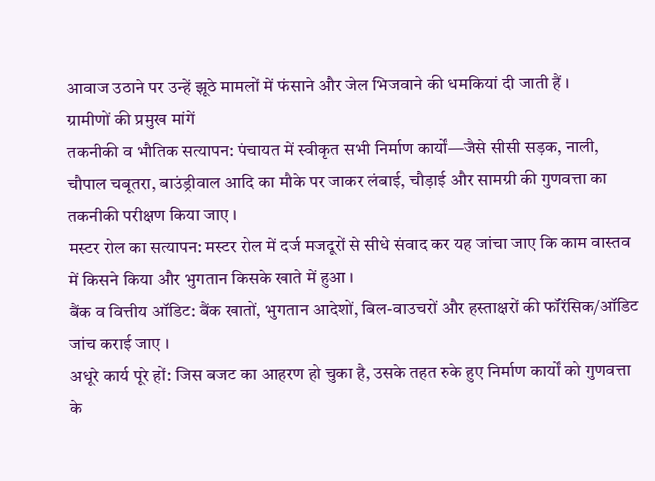आवाज उठाने पर उन्हें झूठे मामलों में फंसाने और जेल भिजवाने की धमकियां दी जाती हैं ।
ग्रामीणों की प्रमुख मांगें
तकनीकी व भौतिक सत्यापन: पंचायत में स्वीकृत सभी निर्माण कार्यों—जैसे सीसी सड़क, नाली, चौपाल चबूतरा, बाउंड्रीवाल आदि का मौके पर जाकर लंबाई, चौड़ाई और सामग्री की गुणवत्ता का तकनीकी परीक्षण किया जाए ।
मस्टर रोल का सत्यापन: मस्टर रोल में दर्ज मजदूरों से सीधे संवाद कर यह जांचा जाए कि काम वास्तव में किसने किया और भुगतान किसके खाते में हुआ ।
बैंक व वित्तीय ऑडिट: बैंक खातों, भुगतान आदेशों, बिल-वाउचरों और हस्ताक्षरों की फॉरेंसिक/ऑडिट जांच कराई जाए ।
अधूरे कार्य पूरे हों: जिस बजट का आहरण हो चुका है, उसके तहत रुके हुए निर्माण कार्यों को गुणवत्ता के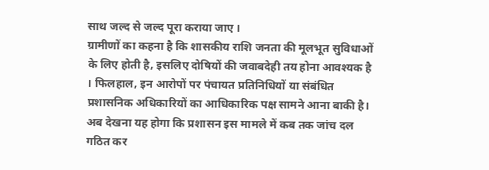साथ जल्द से जल्द पूरा कराया जाए ।
ग्रामीणों का कहना है कि शासकीय राशि जनता की मूलभूत सुविधाओं के लिए होती है, इसलिए दोषियों की जवाबदेही तय होना आवश्यक है । फिलहाल, इन आरोपों पर पंचायत प्रतिनिधियों या संबंधित प्रशासनिक अधिकारियों का आधिकारिक पक्ष सामने आना बाकी है। अब देखना यह होगा कि प्रशासन इस मामले में कब तक जांच दल गठित कर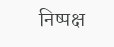निष्पक्ष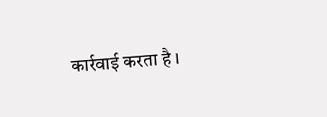कार्रवाई करता है ।